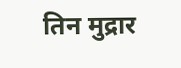तिन मुद्रार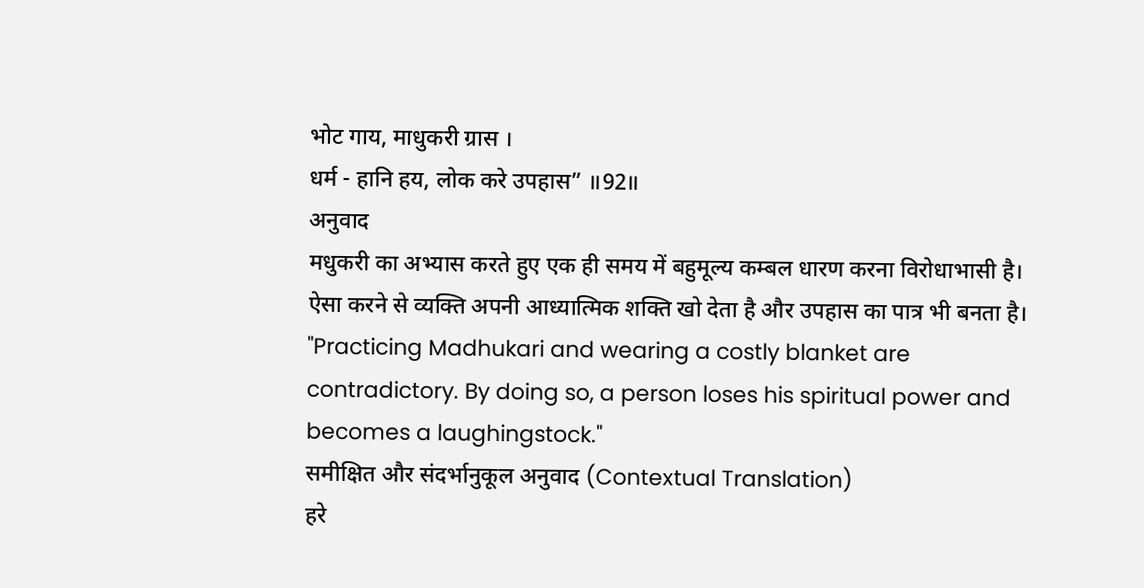भोट गाय, माधुकरी ग्रास ।
धर्म - हानि हय, लोक करे उपहास” ॥92॥
अनुवाद
मधुकरी का अभ्यास करते हुए एक ही समय में बहुमूल्य कम्बल धारण करना विरोधाभासी है। ऐसा करने से व्यक्ति अपनी आध्यात्मिक शक्ति खो देता है और उपहास का पात्र भी बनता है।
"Practicing Madhukari and wearing a costly blanket are contradictory. By doing so, a person loses his spiritual power and becomes a laughingstock."
समीक्षित और संदर्भानुकूल अनुवाद (Contextual Translation)
हरे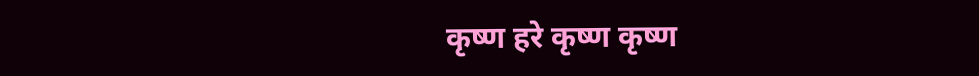कृष्ण हरे कृष्ण कृष्ण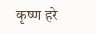कृष्ण हरे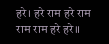हरे। हरे राम हरे राम राम राम हरे हरे॥